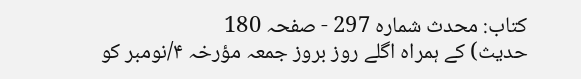کتاب: محدث شمارہ 297 - صفحہ 180
حدیث) کے ہمراہ اگلے روز بروز جمعہ مؤرخہ ۴/نومبر کو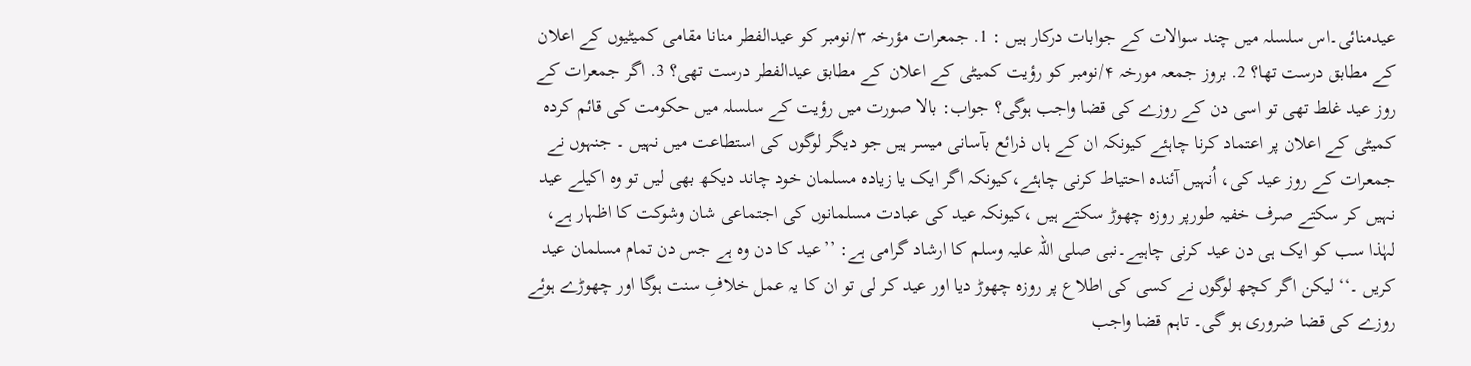عیدمنائی۔اس سلسلہ میں چند سوالات کے جوابات درکار ہیں : 1. جمعرات مؤرخہ ۳/نومبر کو عیدالفطر منانا مقامی کمیٹیوں کے اعلان کے مطابق درست تھا؟ 2. بروز جمعہ مورخہ ۴/نومبر کو رؤیت کمیٹی کے اعلان کے مطابق عیدالفطر درست تھی؟ 3. اگر جمعرات کے روز عید غلط تھی تو اسی دن کے روزے کی قضا واجب ہوگی؟ جواب: بالا صورت میں رؤیت کے سلسلہ میں حکومت کی قائم کردہ کمیٹی کے اعلان پر اعتماد کرنا چاہئے کیونکہ ان کے ہاں ذرائع بآسانی میسر ہیں جو دیگر لوگوں کی استطاعت میں نہیں ۔ جنہوں نے جمعرات کے روز عید کی، اُنہیں آئندہ احتیاط کرنی چاہئے،کیونکہ اگر ایک یا زیادہ مسلمان خود چاند دیکھ بھی لیں تو وہ اکیلے عید نہیں کر سکتے صرف خفیہ طورپر روزہ چھوڑ سکتے ہیں ،کیونکہ عید کی عبادت مسلمانوں کی اجتماعی شان وشوکت کا اظہار ہے، لہٰذا سب کو ایک ہی دن عید کرنی چاہیے۔نبی صلی اللہ علیہ وسلم کا ارشاد گرامی ہے: ’’عید کا دن وہ ہے جس دن تمام مسلمان عید کریں ۔‘‘ لیکن اگر کچھ لوگوں نے کسی کی اطلاع پر روزہ چھوڑ دیا اور عید کر لی تو ان کا یہ عمل خلافِ سنت ہوگا اور چھوڑے ہوئے روزے کی قضا ضروری ہو گی۔ تاہم قضا واجب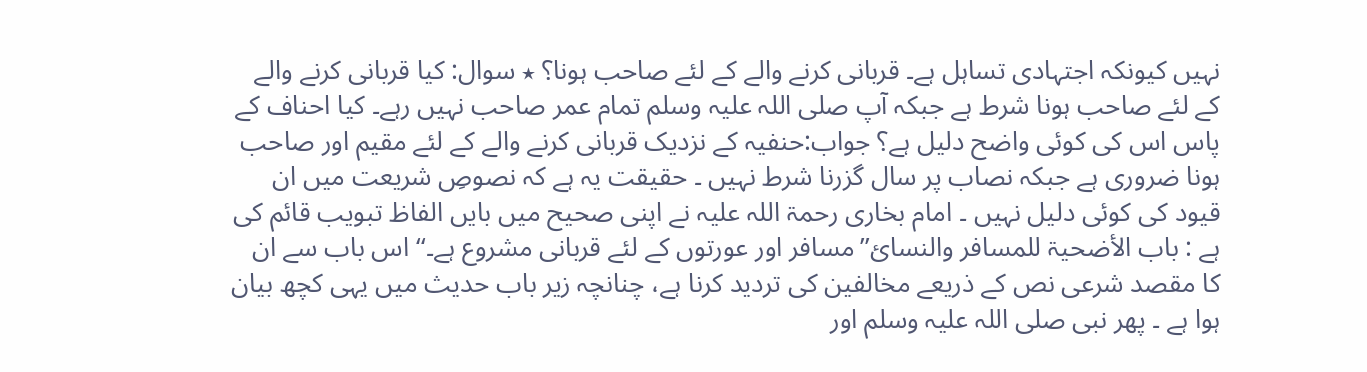نہیں کیونکہ اجتہادی تساہل ہے۔ قربانی کرنے والے کے لئے صاحب ہونا؟ ٭ سوال: کیا قربانی کرنے والے کے لئے صاحب ہونا شرط ہے جبکہ آپ صلی اللہ علیہ وسلم تمام عمر صاحب نہیں رہے۔ کیا احناف کے پاس اس کی کوئی واضح دلیل ہے؟ جواب:حنفیہ کے نزدیک قربانی کرنے والے کے لئے مقیم اور صاحب ہونا ضروری ہے جبکہ نصاب پر سال گزرنا شرط نہیں ۔ حقیقت یہ ہے کہ نصوصِ شریعت میں ان قیود کی کوئی دلیل نہیں ۔ امام بخاری رحمۃ اللہ علیہ نے اپنی صحیح میں بایں الفاظ تبویب قائم کی ہے : باب الأضحیۃ للمسافر والنسائ’’مسافر اور عورتوں کے لئے قربانی مشروع ہے۔‘‘ اس باب سے ان کا مقصد شرعی نص کے ذریعے مخالفین کی تردید کرنا ہے، چنانچہ زیر باب حدیث میں یہی کچھ بیان ہوا ہے ۔ پھر نبی صلی اللہ علیہ وسلم اور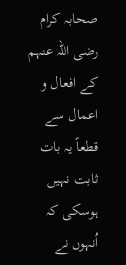صحابہ کرام رضی اللہ عنہم کے افعال و اعمال سے قطعاً یہ بات ثابت نہیں ہوسکی کہ اُنہوں نے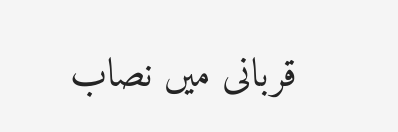قربانی میں نصاب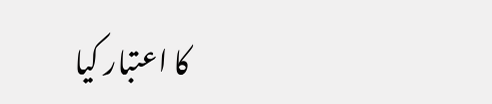کا اعتبار کیا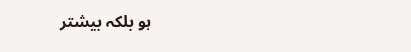ہو بلکہ بیشتر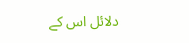دلائل اس کے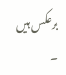برعکس ہیں ۔